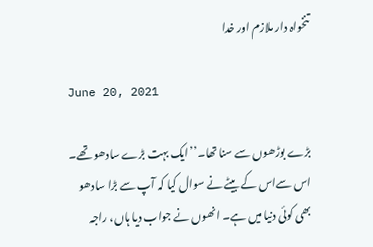تنخواہ دار ملازم اور خدا

June 20, 2021

بڑے بوڑھوں سے سنا تھا۔’’ایک بہت بڑے سادھو تھے۔ اس سےاس کے بیٹے نے سوال کیا کہ آپ سے بڑا سادھو بھی کوئی دنیا میں ہے۔ انھوں نے جواب دیا ہاں، راجہ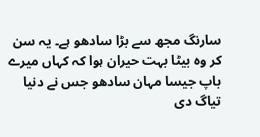سارنگ مجھ سے بڑا سادھو ہے۔ یہ سن کر وہ بیٹا بہت حیران ہوا کہ کہاں میرے باپ جیسا مہان سادھو جس نے دنیا تیاگ دی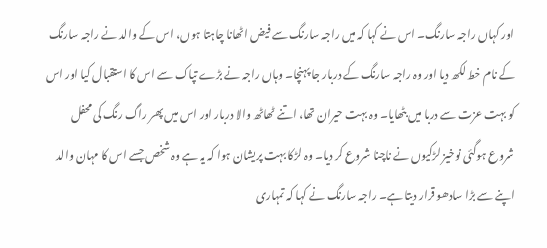اور کہاں راجہ سارنگ۔ اس نے کہا کہ میں راجہ سارنگ سے فیض اٹھانا چاہتا ہوں، اس کے والد نے راجہ سارنگ کے نام خط لکھ دیا اور وہ راجہ سارنگ کے دربار جا پہنچا۔ وہاں راجہ نے بڑے تپاک سے اس کا استقبال کیا اور اس کو بہت عزت سے دربا میں بٹھایا۔ وہ بہت حیران تھا، اتنے ٹھاٹھ والا دربار اور اس میں پھر راگ رنگ کی محفل شروع ہوگئی نوخیز لڑکیوں نے ناچنا شروع کر دیا۔ وہ لڑکا بہت پریشان ہوا کہ یہ ہے وہ شخص جسے اس کا مہان والد اپنے سے بڑا سادھو قرار دیتا ہے۔ راجہ سارنگ نے کہا کہ تمہاری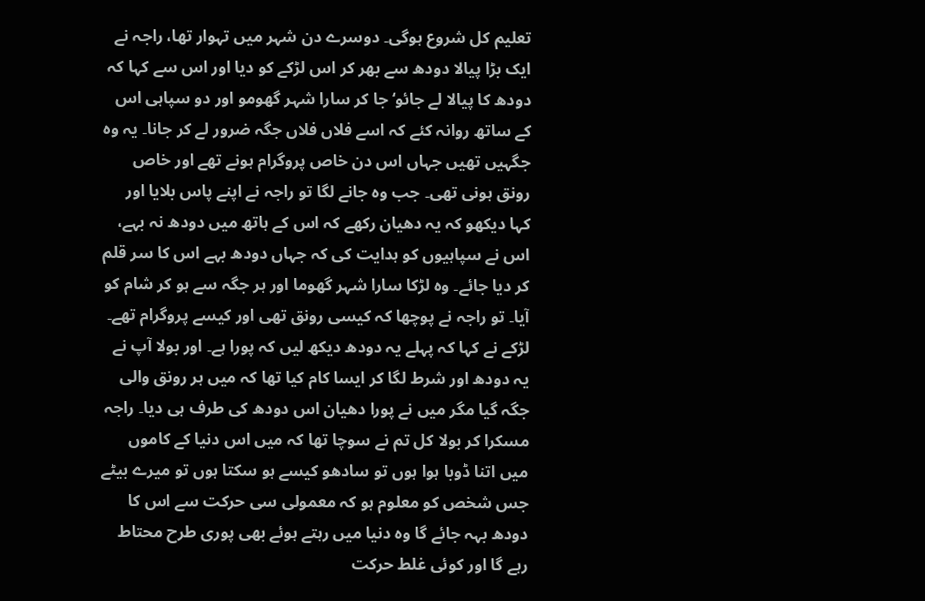تعلیم کل شروع ہوگی۔ دوسرے دن شہر میں تہوار تھا، راجہ نے ایک بڑا پیالا دودھ سے بھر کر اس لڑکے کو دیا اور اس سے کہا کہ دودھ کا پیالا لے جائو‘ جا کر سارا شہر گھومو اور دو سپاہی اس کے ساتھ روانہ کئے کہ اسے فلاں فلاں جگہ ضرور لے کر جانا۔ یہ وہ جگہیں تھیں جہاں اس دن خاص پروگرام ہونے تھے اور خاص رونق ہونی تھی۔ جب وہ جانے لگا تو راجہ نے اپنے پاس بلایا اور کہا دیکھو کہ یہ دھیان رکھے کہ اس کے ہاتھ میں دودھ نہ بہے، اس نے سپاہیوں کو ہدایت کی کہ جہاں دودھ بہے اس کا سر قلم کر دیا جائے۔ وہ لڑکا سارا شہر گھوما اور ہر جگہ سے ہو کر شام کو آیا۔ تو راجہ نے پوچھا کہ کیسی رونق تھی اور کیسے پروگرام تھے۔ لڑکے نے کہا کہ پہلے یہ دودھ دیکھ لیں کہ پورا ہے۔ اور بولا آپ نے یہ دودھ اور شرط لگا کر ایسا کام کیا تھا کہ میں ہر رونق والی جگہ گیا مگر میں نے پورا دھیان اس دودھ کی طرف ہی دیا۔ راجہ مسکرا کر بولا کل تم نے سوچا تھا کہ میں اس دنیا کے کاموں میں اتنا ڈوبا ہوا ہوں تو سادھو کیسے ہو سکتا ہوں تو میرے بیٹے جس شخص کو معلوم ہو کہ معمولی سی حرکت سے اس کا دودھ بہہ جائے گا وہ دنیا میں رہتے ہوئے بھی پوری طرح محتاط رہے گا اور کوئی غلط حرکت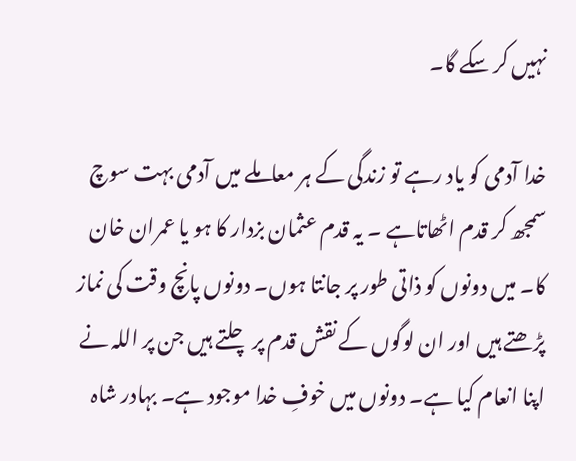نہیں کر سکے گا۔

خدا آدمی کو یاد رہے تو زندگی کے ہر معاملے میں آدمی بہت سوچ سمجھ کر قدم اٹھاتاہے ۔ یہ قدم عثمان بزدار کا ہو یا عمران خان کا۔ میں دونوں کو ذاتی طور پر جانتا ہوں۔ دونوں پانچ وقت کی نماز پڑھتے ہیں اور ان لوگوں کے نقش قدم پر چلتے ہیں جن پر اللہ نے اپنا انعام کیا ہے۔ دونوں میں خوفِ خدا موجود ہے۔ بہادر شاہ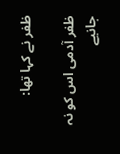ظفر نے کہا تھا:

ظفر آدمی اس کو نہ جانیے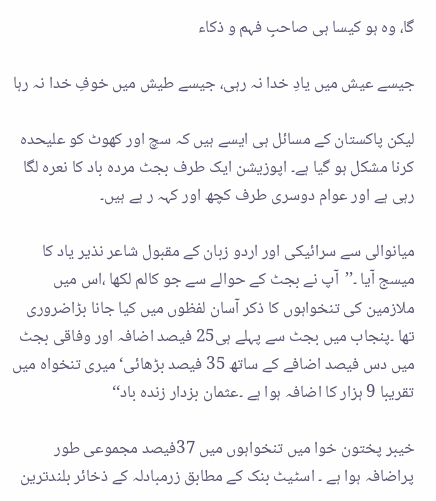گا، وہ ہو کیسا ہی صاحبِ فہم و ذکاء

جیسے عیش میں یادِ خدا نہ رہی، جیسے طیش میں خوفِ خدا نہ رہا

لیکن پاکستان کے مسائل ہی ایسے ہیں کہ سچ اور کھوٹ کو علیحدہ کرنا مشکل ہو گیا ہے۔ اپوزیشن ایک طرف بجٹ مردہ باد کا نعرہ لگا رہی ہے اور عوام دوسری طرف کچھ اور کہہ ر ہے ہیں۔

میانوالی سے سرائیکی اور اردو زبان کے مقبول شاعر نذیر یاد کا میسج آیا ۔’’آپ نے بجٹ کے حوالے سے جو کالم لکھا ،اس میں ملازمین کی تنخواہوں کا ذکر آسان لفظوں میں کیا جانا بڑاضروری تھا ۔پنجاب میں بجٹ سے پہلے ہی25 فیصد اضافہ اور وفاقی بجٹ میں دس فیصد اضافے کے ساتھ 35 فیصد بڑھائی‘ میری تنخواہ میں تقریبا 9 ہزار کا اضافہ ہوا ہے ۔عثمان بزدار زندہ باد‘‘

خیبر پختون خوا میں تنخواہوں میں 37فیصد مجموعی طور پراضافہ ہوا ہے ۔ اسٹیٹ بنک کے مطابق زرمبادلہ کے ذخائر بلندترین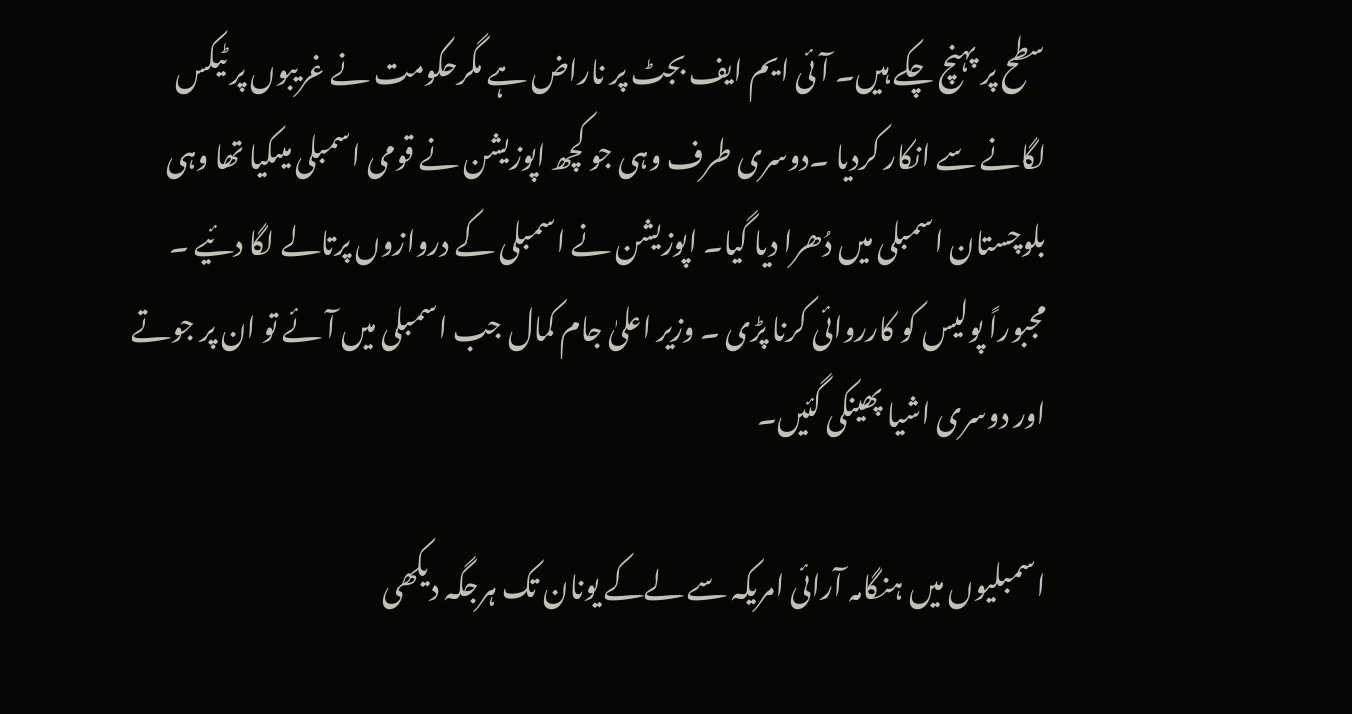سطح پر پہنچ چکے ہیں۔ آئی ایم ایف بجٹ پر ناراض ہے مگرحکومت نے غریبوں پر ٹیکس لگانے سے انکار کردیا ۔دوسری طرف وہی جو کچھ اپوزیشن نے قومی اسمبلی میںکیا تھا وہی بلوچستان اسمبلی میں دُھرا دیا گیا۔ اپوزیشن نے اسمبلی کے دروازوں پرتالے لگا دئیے ۔ مجبوراً پولیس کو کارروائی کرنا پڑی ۔ وزیر اعلیٰ جام کمال جب اسمبلی میں آئے تو ان پر جوتے اور دوسری اشیا پھینکی گئیں۔

اسمبلیوں میں ہنگامہ آرائی امریکہ سے لےکے یونان تک ہرجگہ دیکھی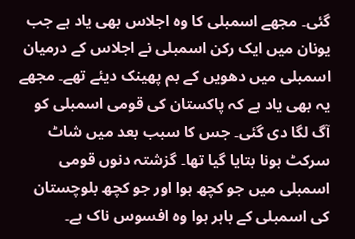گئی۔ مجھے اسمبلی کا وہ اجلاس بھی یاد ہے جب یونان میں ایک رکن اسمبلی نے اجلاس کے درمیان اسمبلی میں دھویں کے بم پھینک دیئے تھے۔ مجھے یہ بھی یاد ہے کہ پاکستان کی قومی اسمبلی کو آگ لگا دی گئی۔ جس کا سبب بعد میں شاٹ سرکٹ ہونا بتایا گیا تھا۔ گزشتہ دنوں قومی اسمبلی میں جو کچھ ہوا اور جو کچھ بلوچستان کی اسمبلی کے باہر ہوا وہ افسوس ناک ہے۔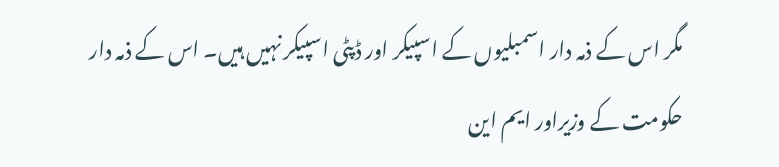مگر اس کے ذمہ دار اسمبلیوں کے اسپیکر اور ڈپٹی اسپیکر نہیں ہیں۔ اس کے ذمہ دار حکومت کے وزیراور ایم این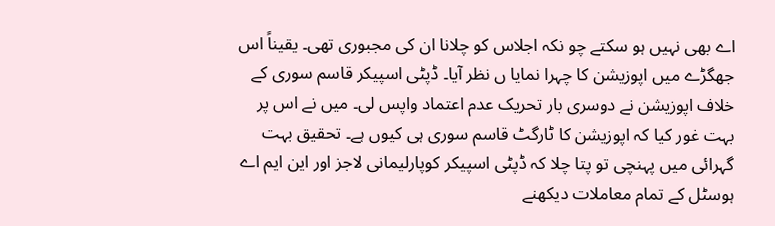اے بھی نہیں ہو سکتے چو نکہ اجلاس کو چلانا ان کی مجبوری تھی۔ یقیناً اس جھگڑے میں اپوزیشن کا چہرا نمایا ں نظر آیا۔ ڈپٹی اسپیکر قاسم سوری کے خلاف اپوزیشن نے دوسری بار تحریک عدم اعتماد واپس لی۔ میں نے اس پر بہت غور کیا کہ اپوزیشن کا ٹارگٹ قاسم سوری ہی کیوں ہے۔ تحقیق بہت گہرائی میں پہنچی تو پتا چلا کہ ڈپٹی اسپیکر کوپارلیمانی لاجز اور این ایم اے ہوسٹل کے تمام معاملات دیکھنے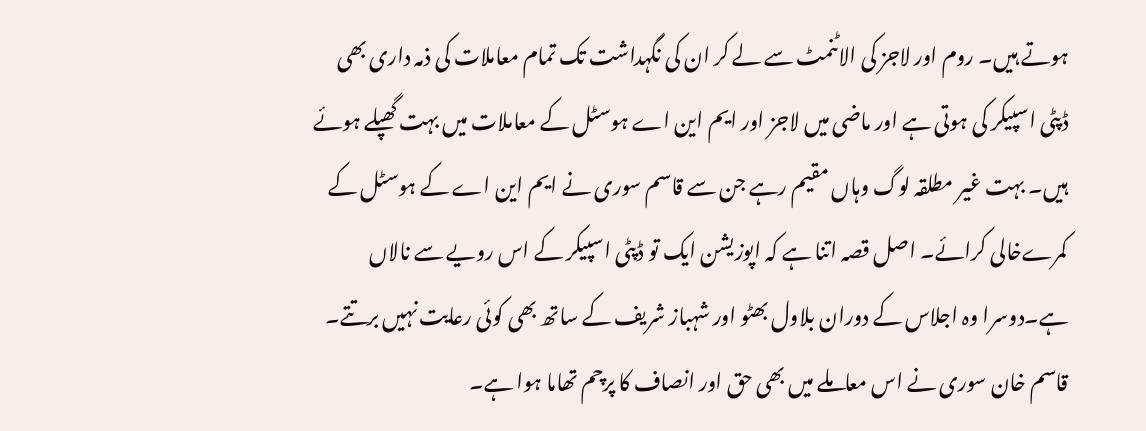ہوتے ہیں۔ روم اور لاجز کی الاٹنمٹ سے لے کر ان کی نگہداشت تک تمام معاملات کی ذمہ داری بھی ڈپٹی اسپیکر کی ہوتی ہے اور ماضی میں لاجز اور ایم این اے ہوسٹل کے معاملات میں بہت گھپلے ہوئے ہیں۔ بہت غیر مطلقہ لوگ وہاں مقیم رہے جن سے قاسم سوری نے ایم این اے کے ہوسٹل کے کمرےخالی کرائے۔ اصل قصہ اتنا ہے کہ اپوزیشن ایک تو ڈپٹی اسپیکر کے اس رویے سے نالاں ہے۔دوسرا وہ اجلاس کے دوران بلاول بھٹو اور شہباز شریف کے ساتھ بھی کوئی رعایت نہیں برتتے۔ قاسم خان سوری نے اس معاملے میں بھی حق اور انصاف کا پرچم تھاما ہوا ہے۔